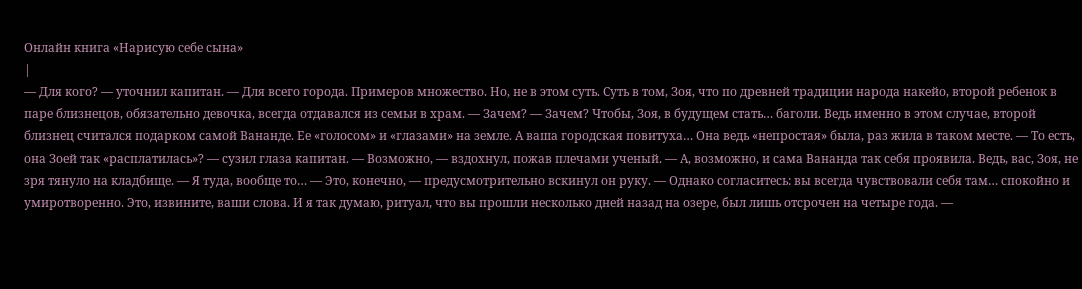Онлайн книга «Нарисую себе сына»
|
— Для кого? — уточнил капитан. — Для всего города. Примеров множество. Но, не в этом суть. Суть в том, Зоя, что по древней традиции народа накейо, второй ребенок в паре близнецов, обязательно девочка, всегда отдавался из семьи в храм. — Зачем? — Зачем? Чтобы, Зоя, в будущем стать… баголи. Ведь именно в этом случае, второй близнец считался подарком самой Вананде. Ее «голосом» и «глазами» на земле. А ваша городская повитуха… Она ведь «непростая» была, раз жила в таком месте. — То есть, она Зоей так «расплатилась»? — сузил глаза капитан. — Возможно, — вздохнул, пожав плечами ученый. — А, возможно, и сама Вананда так себя проявила. Ведь, вас, Зоя, не зря тянуло на кладбище. — Я туда, вообще то… — Это, конечно, — предусмотрительно вскинул он руку. — Однако согласитесь: вы всегда чувствовали себя там… спокойно и умиротворенно. Это, извините, ваши слова. И я так думаю, ритуал, что вы прошли несколько дней назад на озере, был лишь отсрочен на четыре года. —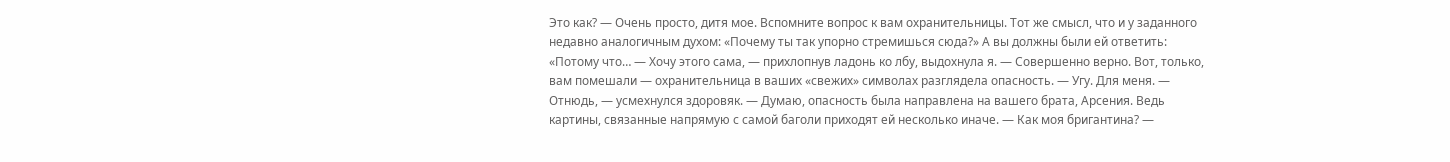Это как? — Очень просто, дитя мое. Вспомните вопрос к вам охранительницы. Тот же смысл, что и у заданного недавно аналогичным духом: «Почему ты так упорно стремишься сюда?» А вы должны были ей ответить: «Потому что… — Хочу этого сама, — прихлопнув ладонь ко лбу, выдохнула я. — Совершенно верно. Вот, только, вам помешали — охранительница в ваших «свежих» символах разглядела опасность. — Угу. Для меня. — Отнюдь, — усмехнулся здоровяк. — Думаю, опасность была направлена на вашего брата, Арсения. Ведь картины, связанные напрямую с самой баголи приходят ей несколько иначе. — Как моя бригантина? —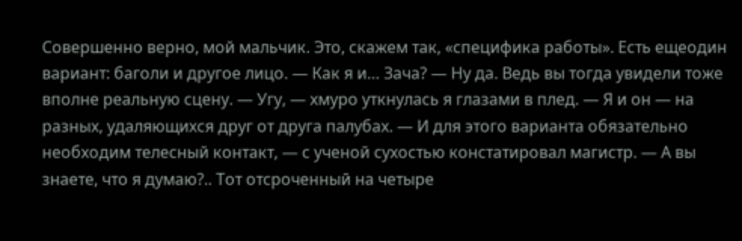Совершенно верно, мой мальчик. Это, скажем так, «специфика работы». Есть ещеодин вариант: баголи и другое лицо. — Как я и… Зача? — Ну да. Ведь вы тогда увидели тоже вполне реальную сцену. — Угу, — хмуро уткнулась я глазами в плед. — Я и он — на разных, удаляющихся друг от друга палубах. — И для этого варианта обязательно необходим телесный контакт, — с ученой сухостью констатировал магистр. — А вы знаете, что я думаю?.. Тот отсроченный на четыре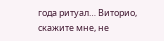года ритуал… Виторио, скажите мне, не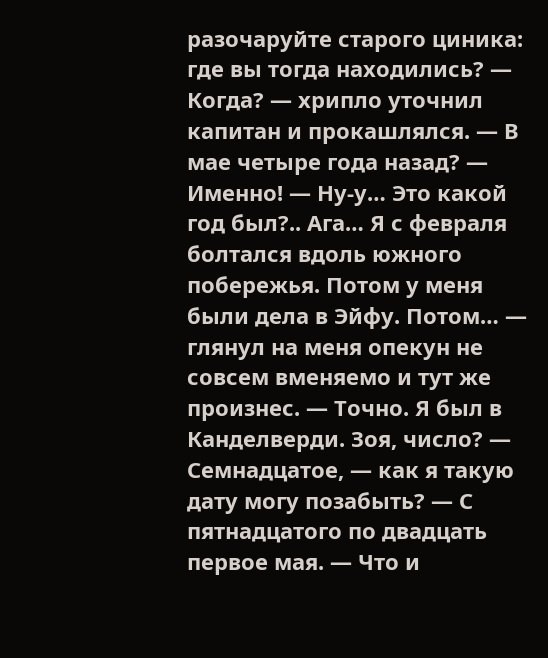разочаруйте старого циника: где вы тогда находились? — Когда? — хрипло уточнил капитан и прокашлялся. — В мае четыре года назад? — Именно! — Ну-у… Это какой год был?.. Ага… Я с февраля болтался вдоль южного побережья. Потом у меня были дела в Эйфу. Потом… — глянул на меня опекун не совсем вменяемо и тут же произнес. — Точно. Я был в Канделверди. Зоя, число? — Семнадцатое, — как я такую дату могу позабыть? — С пятнадцатого по двадцать первое мая. — Что и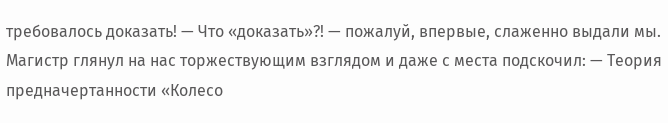требовалось доказать! — Что «доказать»?! — пожалуй, впервые, слаженно выдали мы. Магистр глянул на нас торжествующим взглядом и даже с места подскочил: — Теория предначертанности «Колесо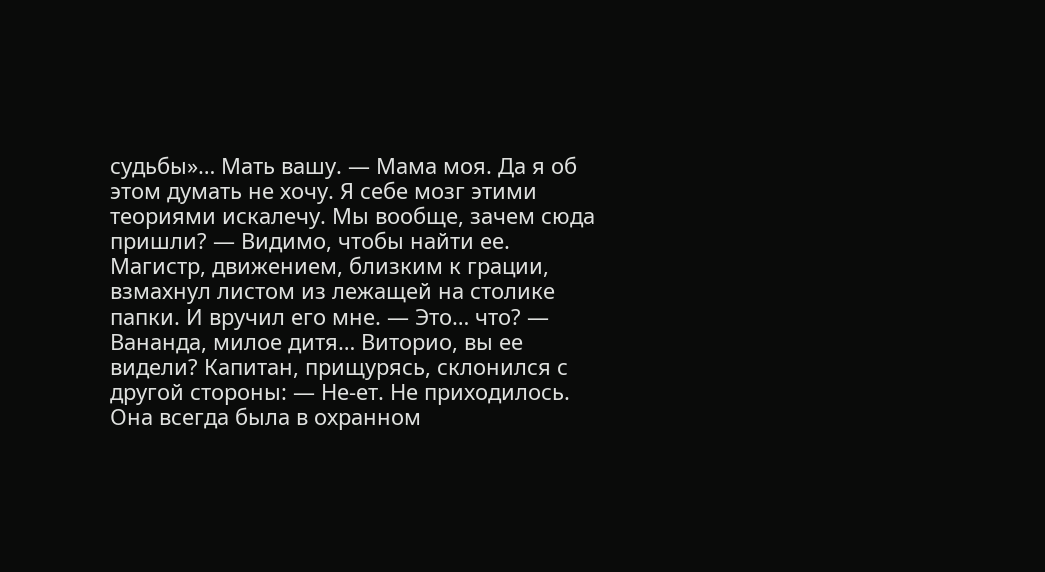судьбы»… Мать вашу. — Мама моя. Да я об этом думать не хочу. Я себе мозг этими теориями искалечу. Мы вообще, зачем сюда пришли? — Видимо, чтобы найти ее. Магистр, движением, близким к грации, взмахнул листом из лежащей на столике папки. И вручил его мне. — Это… что? — Вананда, милое дитя… Виторио, вы ее видели? Капитан, прищурясь, склонился с другой стороны: — Не-ет. Не приходилось. Она всегда была в охранном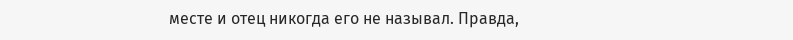месте и отец никогда его не называл. Правда,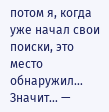потом я, когда уже начал свои поиски, это место обнаружил… Значит… —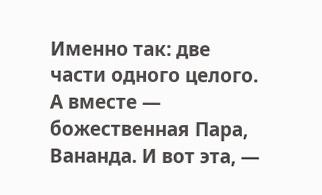Именно так: две части одного целого. А вместе — божественная Пара, Вананда. И вот эта, —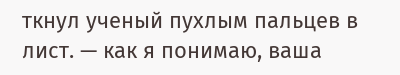ткнул ученый пухлым пальцев в лист. — как я понимаю, ваша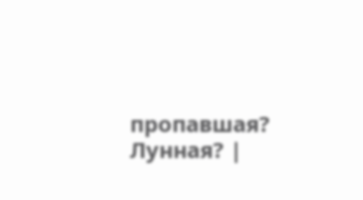пропавшая? Лунная? |